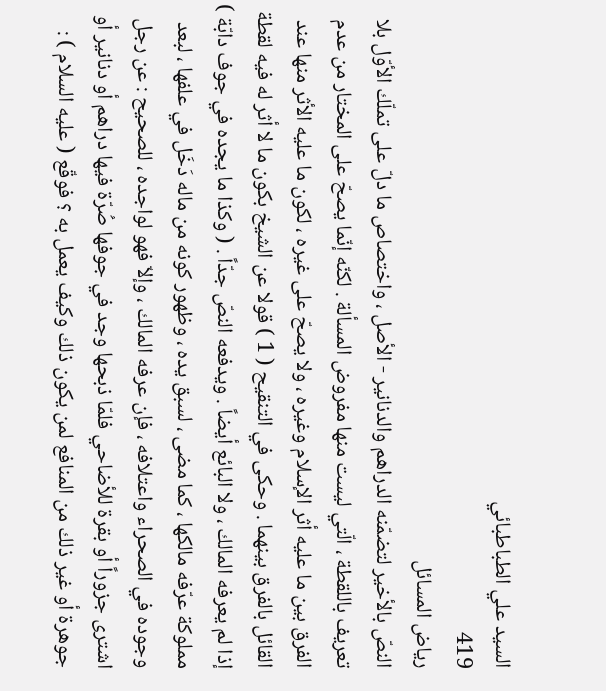السيد علي الطباطبائي
419
رياض المسائل
النصّ بالأخير لتضمّنه الدراهم والدنانير - الأصل ، واختصاص ما دلّ على تملّك الأوّل بلا تعريف باللقطة ، الّتي ليست منها مفروض المسألة . لكنّه إنّما يصحّ على المختار من عدم الفرق بين ما عليه أثر الإسلام وغيره ، ولا يصحّ على غيره ، لكون ما عليه الأثر منها عند القائل بالفرق بينهما . وحكى في التنقيح ( 1 ) قولا عن الشيخ بكون ما لا أثر له فيه لقطة إذا لم يعرفه المالك ، ولا البائع أيضاً . ويدفعه النصّ جدّاً . ( وكذا ما يجده في جوف دابّة ) مملوكة عرّفه مالكها ، كما مضى ، لسبق يده ، وظهور كونه من ماله دَخَل في علفها ، لبعد وجوده في الصحراء واعتلافه ، فإن عرفه المالك ، وإلاّ فهو لواجده ، للصحيح : عن رجل اشترى جزوراً أو بقرة للأضاحي فلمّا ذبحها وجد في جوفها صُرّة فيها دراهم أو دنانير أو جوهرة أو غير ذلك من المنافع لمن يكون ذلك وكيف يعمل به ؟ فوقّع ( عليه السلام ) :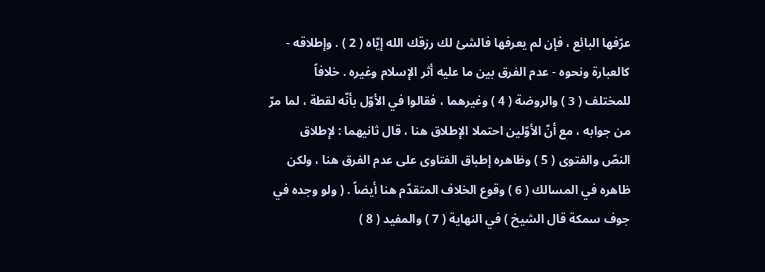عرّفها البائع ، فإن لم يعرفها فالشئ لك رزقك الله إيّاه ( 2 ) . وإطلاقه - كالعبارة ونحوه - عدم الفرق بين ما عليه أثر الإسلام وغيره . خلافاً للمختلف ( 3 ) والروضة ( 4 ) وغيرهما ، فقالوا في الأوّل بأنّه لقطة ، لما مرّ من جوابه ، مع أنّ الأوّلين احتملا الإطلاق هنا ، قال ثانيهما : لإطلاق النصّ والفتوى ( 5 ) وظاهره إطباق الفتاوى على عدم الفرق هنا ، ولكن ظاهره في المسالك ( 6 ) وقوع الخلاف المتقدّم هنا أيضاً . ( ولو وجده في جوف سمكة قال الشيخ ) في النهاية ( 7 ) والمفيد ( 8 )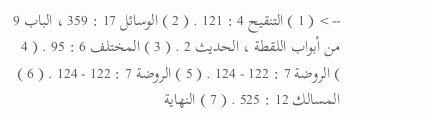--> ( 1 ) التنقيح 4 : 121 . ( 2 ) الوسائل 17 : 359 ، الباب 9 من أبواب اللقطة ، الحديث 2 . ( 3 ) المختلف 6 : 95 . ( 4 ) الروضة 7 : 122 - 124 . ( 5 ) الروضة 7 : 122 - 124 . ( 6 ) المسالك 12 : 525 . ( 7 ) النهاية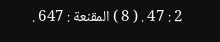2 : 47 . ( 8 ) المقنعة : 647 .